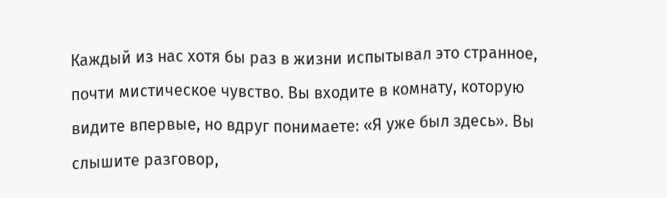Каждый из нас хотя бы раз в жизни испытывал это странное, почти мистическое чувство. Вы входите в комнату, которую видите впервые, но вдруг понимаете: «Я уже был здесь». Вы слышите разговор,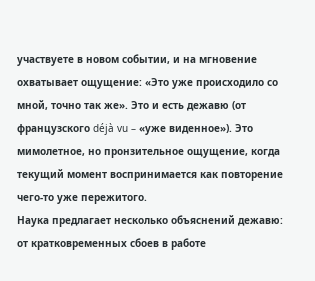участвуете в новом событии, и на мгновение охватывает ощущение: «Это уже происходило со мной, точно так же». Это и есть дежавю (от французского déjà vu – «уже виденное»). Это мимолетное, но пронзительное ощущение, когда текущий момент воспринимается как повторение чего-то уже пережитого.
Наука предлагает несколько объяснений дежавю: от кратковременных сбоев в работе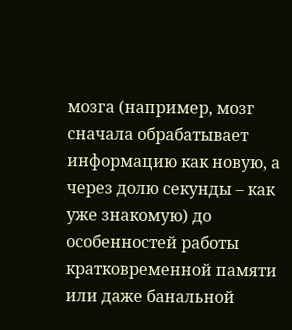мозга (например, мозг сначала обрабатывает информацию как новую, а через долю секунды – как уже знакомую) до особенностей работы кратковременной памяти или даже банальной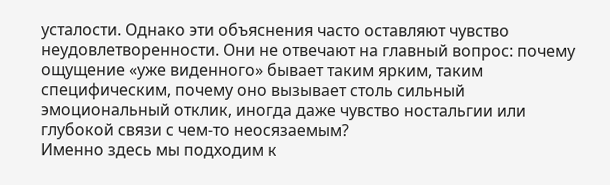усталости. Однако эти объяснения часто оставляют чувство неудовлетворенности. Они не отвечают на главный вопрос: почему ощущение «уже виденного» бывает таким ярким, таким специфическим, почему оно вызывает столь сильный эмоциональный отклик, иногда даже чувство ностальгии или глубокой связи с чем-то неосязаемым?
Именно здесь мы подходим к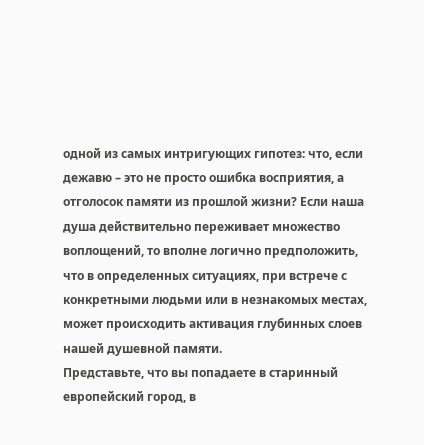одной из самых интригующих гипотез: что, если дежавю – это не просто ошибка восприятия, а отголосок памяти из прошлой жизни? Если наша душа действительно переживает множество воплощений, то вполне логично предположить, что в определенных ситуациях, при встрече с конкретными людьми или в незнакомых местах, может происходить активация глубинных слоев нашей душевной памяти.
Представьте, что вы попадаете в старинный европейский город, в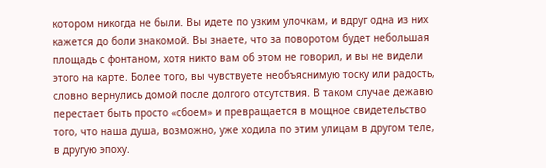котором никогда не были. Вы идете по узким улочкам, и вдруг одна из них кажется до боли знакомой. Вы знаете, что за поворотом будет небольшая площадь с фонтаном, хотя никто вам об этом не говорил, и вы не видели этого на карте. Более того, вы чувствуете необъяснимую тоску или радость, словно вернулись домой после долгого отсутствия. В таком случае дежавю перестает быть просто «сбоем» и превращается в мощное свидетельство того, что наша душа, возможно, уже ходила по этим улицам в другом теле, в другую эпоху.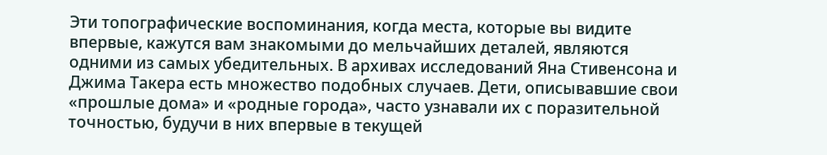Эти топографические воспоминания, когда места, которые вы видите впервые, кажутся вам знакомыми до мельчайших деталей, являются одними из самых убедительных. В архивах исследований Яна Стивенсона и Джима Такера есть множество подобных случаев. Дети, описывавшие свои «прошлые дома» и «родные города», часто узнавали их с поразительной точностью, будучи в них впервые в текущей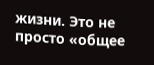жизни. Это не просто «общее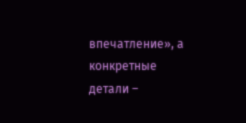впечатление», а конкретные детали –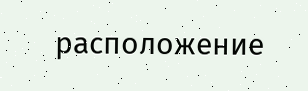расположение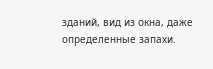зданий, вид из окна, даже определенные запахи.